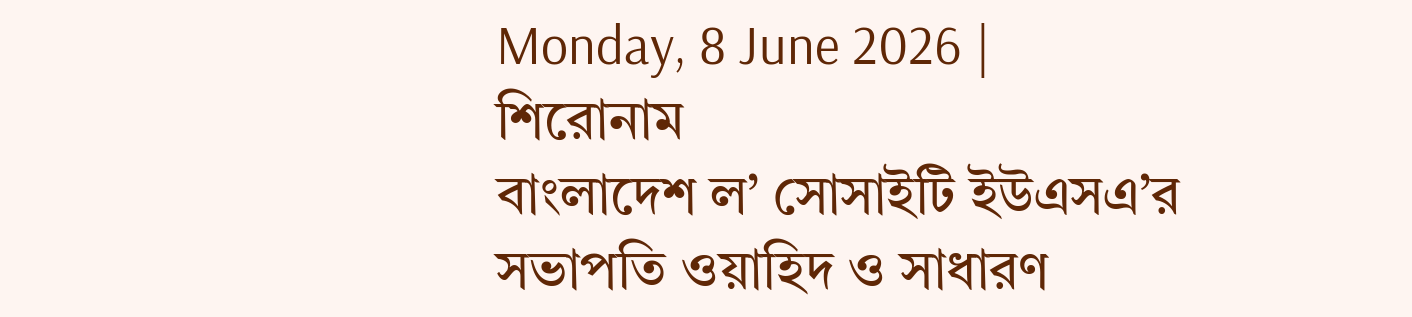Monday, 8 June 2026 |
শিরোনাম
বাংলাদেশ ল’ সোসাইটি ইউএসএ’র সভাপতি ওয়াহিদ ও সাধারণ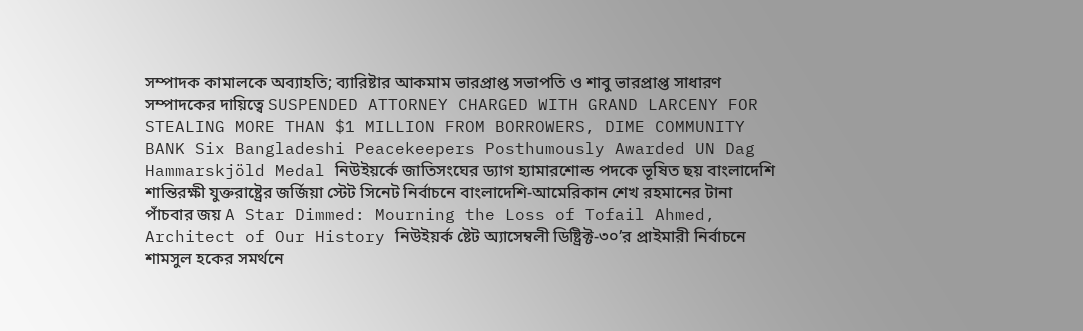সম্পাদক কামালকে অব্যাহতি; ব্যারিষ্টার আকমাম ভারপ্রাপ্ত সভাপতি ও শাবু ভারপ্রাপ্ত সাধারণ সম্পাদকের দায়িত্বে SUSPENDED ATTORNEY CHARGED WITH GRAND LARCENY FOR STEALING MORE THAN $1 MILLION FROM BORROWERS, DIME COMMUNITY BANK Six Bangladeshi Peacekeepers Posthumously Awarded UN Dag Hammarskjöld Medal নিউইয়র্কে জাতিসংঘের ড্যাগ হ্যামারশোল্ড পদকে ভূষিত ছয় বাংলাদেশি শান্তিরক্ষী যুক্তরাষ্ট্রের জর্জিয়া স্টেট সিনেট নির্বাচনে বাংলাদেশি-আমেরিকান শেখ রহমানের টানা পাঁচবার জয় A Star Dimmed: Mourning the Loss of Tofail Ahmed, Architect of Our History নিউইয়র্ক ষ্টেট অ্যাসেম্বলী ডিষ্ট্রিক্ট-৩০’র প্রাইমারী নির্বাচনে শামসুল হকের সমর্থনে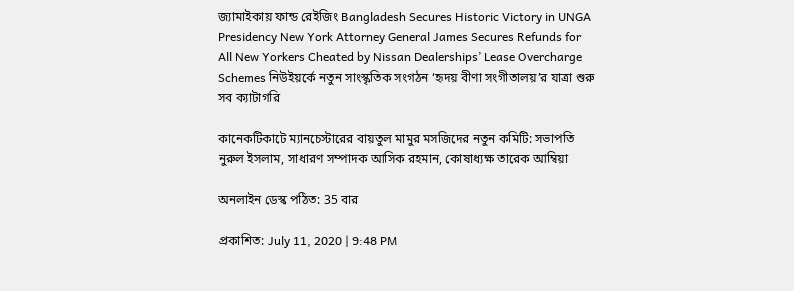জ্যামাইকায় ফান্ড রেইজিং Bangladesh Secures Historic Victory in UNGA Presidency New York Attorney General James Secures Refunds for All New Yorkers Cheated by Nissan Dealerships’ Lease Overcharge Schemes নিউইয়র্কে নতুন সাংস্কৃতিক সংগঠন ‘হৃদয় বীণা সংগীতালয়’র যাত্রা শুরু
সব ক্যাটাগরি

কানেকটিকাটে ম্যানচেস্টারের বায়তুল মামুর মসজিদের নতুন কমিটি: সভাপতি নুরুল ইসলাম, সাধারণ সম্পাদক আসিক রহমান, কোষাধ্যক্ষ তারেক আম্বিয়া

অনলাইন ডেস্ক পঠিত: 35 বার

প্রকাশিত: July 11, 2020 | 9:48 PM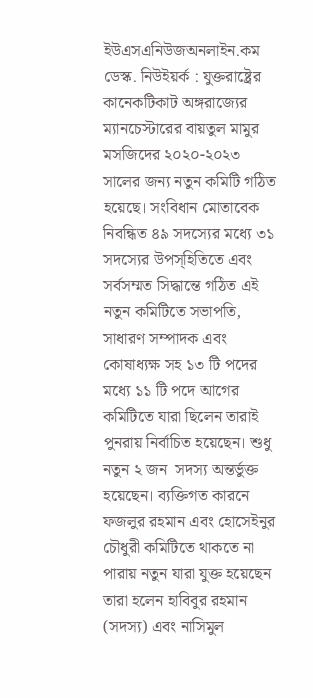ইউএসএনিউজঅনলাইন.কম ডেস্ক. নিউইয়র্ক : যুক্তরাষ্ট্রের কানেকটিকাট অঙ্গরাজ্যের ম্যানচেস্টারের বায়তুল মামুর মসজিদের ২০২০-২০২৩ সালের জন্য নতুন কমিটি গঠিত হয়েছে। সংবিধান মোতাবেক নিবন্ধিত ৪৯ সদস্যের মধ্যে ৩১ সদস্যের উপস্হিতিতে এবং সর্বসম্মত সিদ্ধান্তে গঠিত এই নতুন কমিটিতে সভাপতি, সাধারণ সম্পাদক এবং কোষাধ্যক্ষ সহ ১৩ টি পদের মধ্যে ১১ টি পদে আগের কমিটিতে যারা ছিলেন তারাই পুনরায় নির্বাচিত হয়েছেন। শুধু  নতুন ২ জন  সদস্য অন্তর্ভুক্ত হয়েছেন। ব্যক্তিগত কারনে ফজলুর রহমান এবং হোসেইনুর চৌধুরী কমিটিতে থাকতে না পারায় নতুন যারা যুক্ত হয়েছেন তারা হলেন হাবিবুর রহমান (সদস্য) এবং নাসিমুল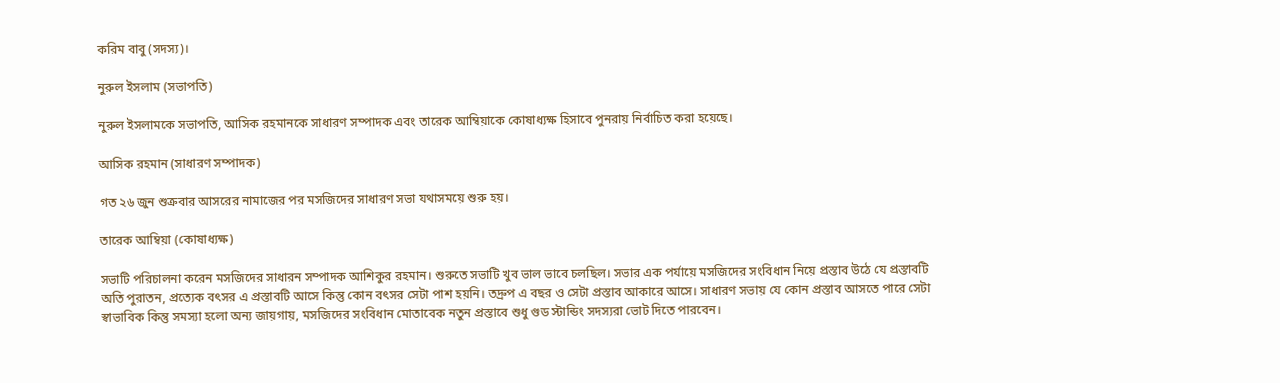করিম বাবু (সদস্য)।

নুরুল ইসলাম (সভাপতি)

নুরুল ইসলামকে সভাপতি, আসিক রহমানকে সাধারণ সম্পাদক এবং তারেক আম্বিয়াকে কোষাধ্যক্ষ হিসাবে পুনরায় নির্বাচিত করা হয়েছে।

আসিক রহমান (সাধারণ সম্পাদক)

গত ২৬ জুন শুক্রবার আসরের নামাজের পর মসজিদের সাধারণ সভা যথাসময়ে শুরু হয়।

তারেক আম্বিয়া (কোষাধ্যক্ষ)

সভাটি পরিচালনা করেন মসজিদের সাধারন সম্পাদক আশিকুর রহমান। শুরুতে সভাটি খুব ভাল ভাবে চলছিল। সভার এক পর্যায়ে মসজিদের সংবিধান নিয়ে প্রস্তাব উঠে যে প্রস্তাবটি অতি পুরাতন, প্রত্যেক বৎসর এ প্রস্তাবটি আসে কিন্তু কোন বৎসর সেটা পাশ হয়নি। তদ্রুপ এ বছর ও সেটা প্রস্তাব আকারে আসে। সাধারণ সভায় যে কোন প্রস্তাব আসতে পারে সেটা স্বাভাবিক কিন্তু সমস্যা হলো অন্য জায়গায়, মসজিদের সংবিধান মোতাবেক নতুন প্রস্তাবে শুধু গুড স্টান্ডিং সদস্যরা ভোট দিতে পারবেন।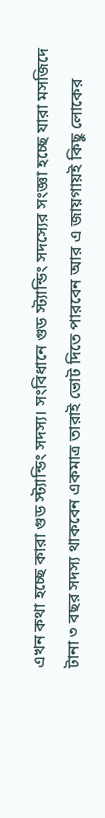এখন কথা হচ্ছে কারা গুড স্ট্যান্ডিং সদস্য। সংবিধানে গুড স্ট্যান্ডিং সদস্যের সংজ্ঞা হচ্ছে যারা মসজিদে টানা ৩ বছর সদস্য থাকবেন একমাত্র তারাই ভোট দিতে পারবেন আর এ জায়গায়ই কিছু লোকের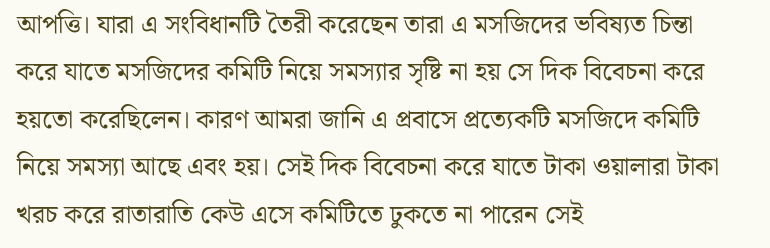আপত্তি। যারা এ সংবিধানটি তৈরী করেছেন তারা এ মসজিদের ভবিষ্যত চিন্তা করে যাতে মসজিদের কমিটি নিয়ে সমস্যার সৃষ্টি না হয় সে দিক বিবেচনা করে হয়তো করেছিলেন। কারণ আমরা জানি এ প্রবাসে প্রত্যেকটি মসজিদে কমিটি নিয়ে সমস্যা আছে এবং হয়। সেই দিক বিবেচনা করে যাতে টাকা ওয়ালারা টাকা খরচ করে রাতারাতি কেউ এসে কমিটিতে ঢুকতে না পারেন সেই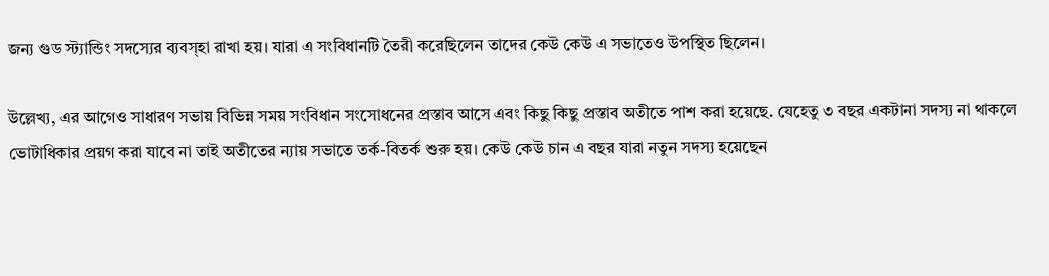জন্য গুড স্ট্যান্ডিং সদস্যের ব্যবস্হা রাখা হয়। যারা এ সংবিধানটি তৈরী করেছিলেন তাদের কেউ কেউ এ সভাতেও উপস্থিত ছিলেন।

উল্লেখ্য, এর আগেও সাধারণ সভায় বিভিন্ন সময় সংবিধান সংসোধনের প্রস্তাব আসে এবং কিছু কিছু প্রস্তাব অতীতে পাশ করা হয়েছে. যেহেতু ৩ বছর একটানা সদস্য না থাকলে ভোটাধিকার প্রয়গ করা যাবে না তাই অতীতের ন্যায় সভাতে তর্ক-বিতর্ক শুরু হয়। কেউ কেউ চান এ বছর যারা নতুন সদস্য হয়েছেন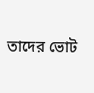তাদের ভোট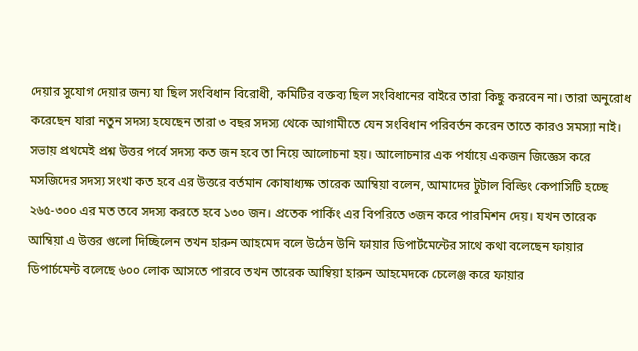দেয়ার সুযোগ দেয়ার জন্য যা ছিল সংবিধান বিরোধী, কমিটির বক্তব্য ছিল সংবিধানের বাইরে তারা কিছু করবেন না। তারা অনুরোধ করেছেন যারা নতুন সদস্য হযেছেন তারা ৩ বছর সদস্য থেকে আগামীতে যেন সংবিধান পরিবর্তন করেন তাতে কারও সমস্যা নাই। সভায় প্রথমেই প্রশ্ন উত্তর পর্বে সদস্য কত জন হবে তা নিয়ে আলোচনা হয়। আলোচনার এক পর্যায়ে একজন জিজ্ঞেস করে মসজিদের সদস্য সংখা কত হবে এর উত্তরে বর্তমান কোষাধ্যক্ষ তারেক আম্বিয়া বলেন, আমাদের টুটাল বিল্ডিং কেপাসিটি হচ্ছে ২৬৫-৩০০ এর মত তবে সদস্য করতে হবে ১৩০ জন। প্রতেক পার্কিং এর বিপরিতে ৩জন করে পারমিশন দেয়। যখন তারেক আম্বিয়া এ উত্তর গুলো দিচ্ছিলেন তখন হারুন আহমেদ বলে উঠেন উনি ফায়ার ডিপার্টমেন্টের সাথে কথা বলেছেন ফায়ার ডিপার্চমেন্ট বলেছে ৬০০ লোক আসতে পারবে তখন তারেক আম্বিয়া হারুন আহমেদকে চেলেঞ্জ করে ফায়ার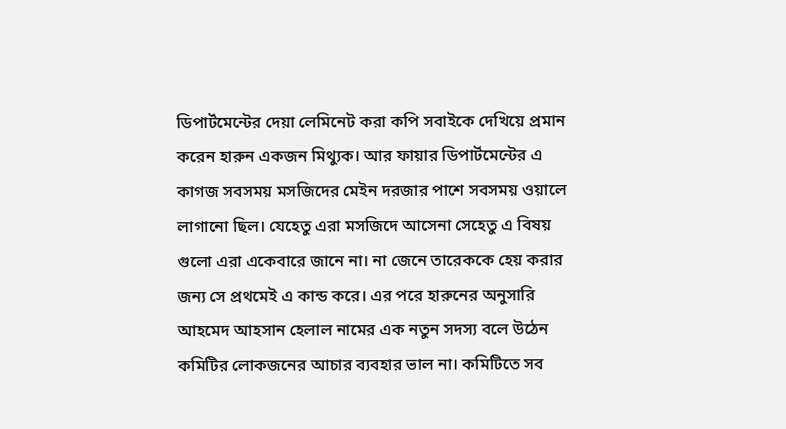ডিপার্টমেন্টের দেয়া লেমিনেট করা কপি সবাইকে দেখিয়ে প্রমান করেন হারুন একজন মিথ্যুক। আর ফায়ার ডিপার্টমেন্টের এ কাগজ সবসময় মসজিদের মেইন দরজার পাশে সবসময় ওয়ালে লাগানো ছিল। যেহেতু এরা মসজিদে আসেনা সেহেতু এ বিষয় গুলো এরা একেবারে জানে না। না জেনে তারেককে হেয় করার জন্য সে প্রথমেই এ কান্ড করে। এর পরে হারুনের অনুসারি আহমেদ আহসান হেলাল নামের এক নতুন সদস্য বলে উঠেন কমিটির লোকজনের আচার ব্যবহার ভাল না। কমিটিতে সব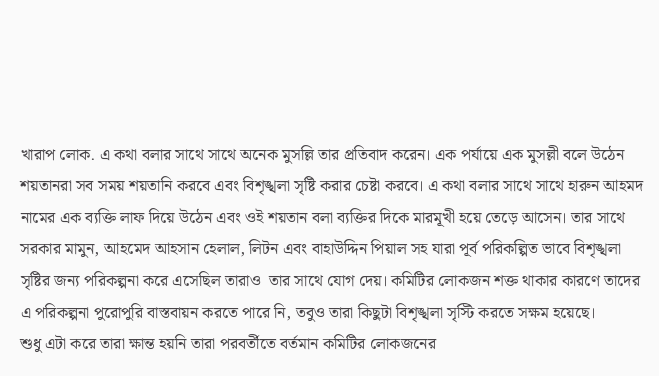খারাপ লোক. এ কথা বলার সাথে সাথে অনেক মুসল্লি তার প্রতিবাদ করেন। এক পর্যায়ে এক মুসল্লী বলে উঠেন শয়তানরা সব সময় শয়তানি করবে এবং বিশৃঙ্খলা সৃষ্টি করার চেষ্টা করবে। এ কথা বলার সাথে সাথে হারুন আহমদ নামের এক ব্যক্তি লাফ দিয়ে উঠেন এবং ওই শয়তান বলা ব্যক্তির দিকে মারমূখী হয়ে তেড়ে আসেন। তার সাথে সরকার মামুন, আহমেদ আহসান হেলাল, লিটন এবং বাহাউদ্দিন পিয়াল সহ যারা পূর্ব পরিকল্পিত ভাবে বিশৃঙ্খলা সৃষ্টির জন্য পরিকল্পনা করে এসেছিল তারাও  তার সাথে যোগ দেয়। কমিটির লোকজন শক্ত থাকার কারণে তাদের এ পরিকল্পনা পুরোপুরি বাস্তবায়ন করতে পারে নি, তবুও তারা কিছুটা বিশৃঙ্খলা সৃস্টি করতে সক্ষম হয়েছে।
শুধু এটা করে তারা ক্ষান্ত হয়নি তারা পরবর্তীতে বর্তমান কমিটির লোকজনের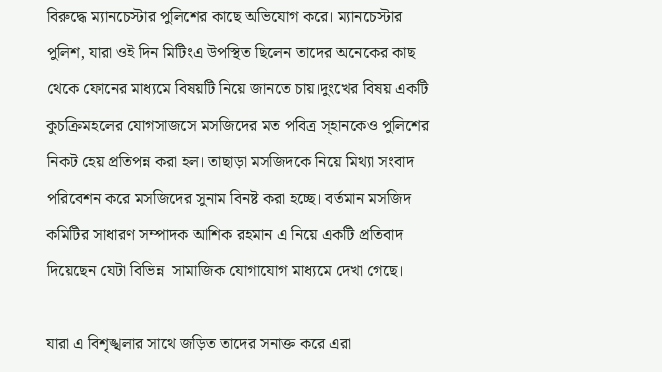বিরুদ্ধে ম্যানচেস্টার পুলিশের কাছে অভিযোগ করে। ম্যানচেস্টার পুলিশ, যারা ওই দিন মিটিংএ উপস্থিত ছিলেন তাদের অনেকের কাছ থেকে ফোনের মাধ্যমে বিষয়টি নিয়ে জানতে চায়।দুংখের বিষয় একটি কুচক্রিমহলের যোগসাজসে মসজিদের মত পবিত্র স্হানকেও পুলিশের নিকট হেয় প্রতিপন্ন করা হল। তাছাড়া মসজিদকে নিয়ে মিথ্যা সংবাদ পরিবেশন করে মসজিদের সুনাম বিনষ্ট করা হচ্ছে। বর্তমান মসজিদ কমিটির সাধারণ সম্পাদক আশিক রহমান এ নিয়ে একটি প্রতিবাদ দিয়েছেন যেটা বিভিন্ন  সামাজিক যোগাযোগ মাধ্যমে দেখা গেছে।

যারা এ বিশৃঙ্খলার সাথে জড়িত তাদের সনাক্ত করে এরা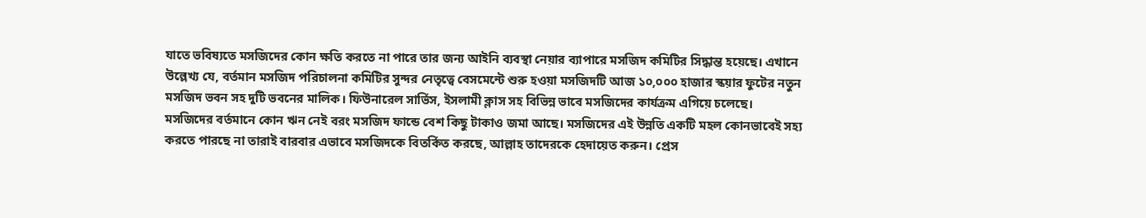যাতে ভবিষ্যতে মসজিদের কোন ক্ষতি করতে না পারে তার জন্য আইনি ব্যবস্থা নেয়ার ব্যাপারে মসজিদ কমিটির সিদ্ধান্ত হয়েছে। এখানে উল্লেখ্য যে, বর্তমান মসজিদ পরিচালনা কমিটির সুন্দর নেতৃত্বে বেসমেন্টে শুরু হওয়া মসজিদটি আজ ১০,০০০ হাজার স্কয়ার ফুটের নতুন মসজিদ ভবন সহ দুটি ভবনের মালিক। ফিউনারেল সার্ভিস, ইসলামী ক্লাস সহ বিভিন্ন ভাবে মসজিদের কার্যক্রম এগিয়ে চলেছে। মসজিদের বর্তমানে কোন ঋন নেই বরং মসজিদ ফান্ডে বেশ কিছু টাকাও জমা আছে। মসজিদের এই উন্নতি একটি মহল কোনভাবেই সহ্য করতে পারছে না তারাই বারবার এভাবে মসজিদকে বিতর্কিত করছে, আল্লাহ তাদেরকে হেদায়েত করুন। প্রেস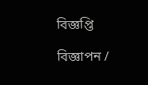বিজ্ঞপ্তি

বিজ্ঞাপন /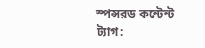স্পন্সরড কন্টেন্ট
ট্যাগ: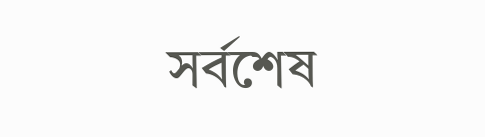সর্বশেষ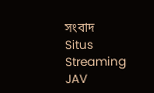সংবাদ
Situs Streaming JAV